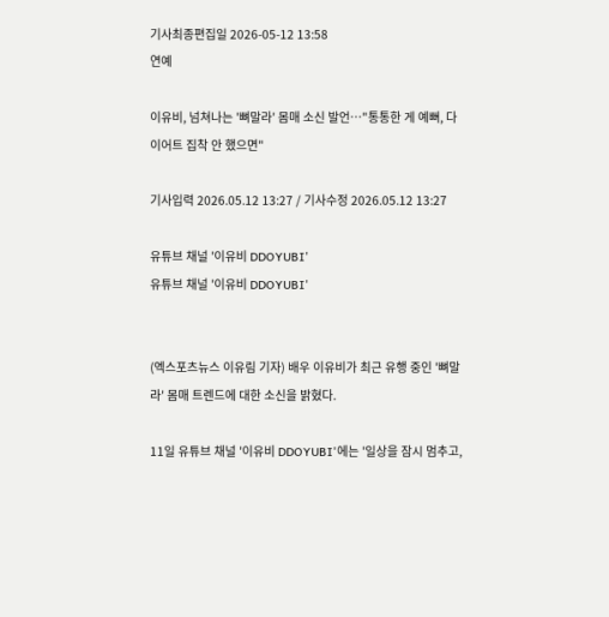기사최종편집일 2026-05-12 13:58
연예

이유비, 넘쳐나는 '뼈말라' 몸매 소신 발언…"통통한 게 예뻐, 다이어트 집착 안 했으면"

기사입력 2026.05.12 13:27 / 기사수정 2026.05.12 13:27

유튜브 채널 '이유비 DDOYUBI'
유튜브 채널 '이유비 DDOYUBI'


(엑스포츠뉴스 이유림 기자) 배우 이유비가 최근 유행 중인 '뼈말라' 몸매 트렌드에 대한 소신을 밝혔다.

11일 유튜브 채널 '이유비 DDOYUBI'에는 '일상을 잠시 멈추고,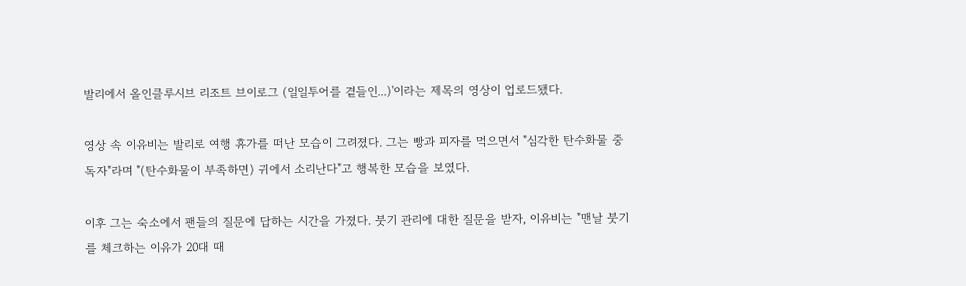발리에서 올인클루시브 리조트 브이로그 (일일투어를 곁들인...)'이라는 제목의 영상이 업로드됐다.

영상 속 이유비는 발리로 여행 휴가를 떠난 모습이 그려졌다. 그는 빵과 피자를 먹으면서 "심각한 탄수화물 중독자"라며 "(탄수화물이 부족하면) 귀에서 소리난다"고 행복한 모습을 보였다.

이후 그는 숙소에서 팬들의 질문에 답하는 시간을 가졌다. 붓기 관리에 대한 질문을 받자, 이유비는 "맨날 붓기를 체크하는 이유가 20대 때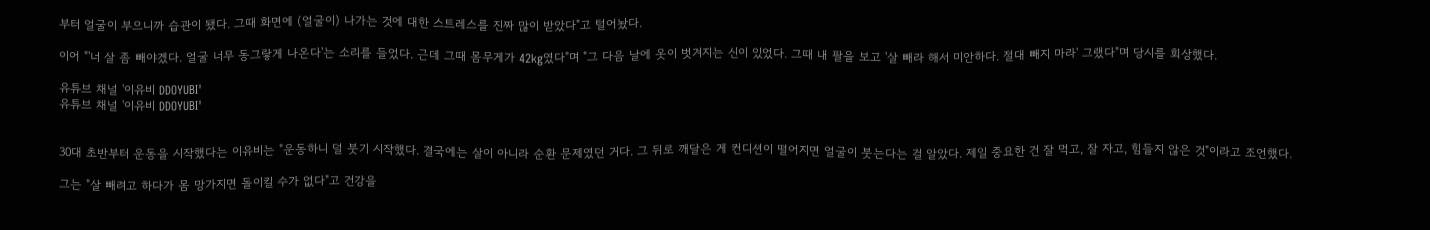부터 얼굴이 부으니까 습관이 됐다. 그때 화면에 (얼굴이) 나가는 것에 대한 스트레스를 진짜 많이 받았다"고 털어놨다.

이어 "'너 살 좀 빼야겠다. 얼굴 너무 동그랗게 나온다'는 소리를 들었다. 근데 그때 몸무게가 42kg였다"며 "그 다음 날에 옷이 벗겨지는 신이 있었다. 그때 내 팔을 보고 '살 빼라 해서 미안하다. 절대 빼지 마라' 그랬다"며 당시를 회상했다.

유튜브 채널 '이유비 DDOYUBI'
유튜브 채널 '이유비 DDOYUBI'


30대 초반부터 운동을 시작했다는 이유비는 "운동하니 덜 붓기 시작했다. 결국에는 살이 아니라 순환 문제였던 거다. 그 뒤로 깨달은 게 컨디션이 떨어지면 얼굴이 붓는다는 걸 알았다. 제일 중요한 건 잘 먹고, 잘 자고, 힘들지 않은 것"이라고 조언했다.

그는 "살 빼려고 하다가 몸 망가지면 돌이킬 수가 없다"고 건강을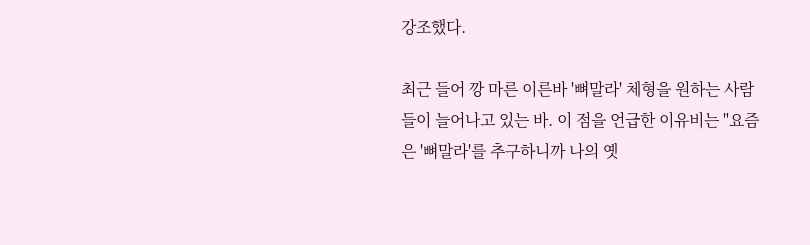강조했다.

최근 들어 깡 마른 이른바 '뼈말라' 체형을 원하는 사람들이 늘어나고 있는 바. 이 점을 언급한 이유비는 "요즘은 '뼈말라'를 추구하니까 나의 옛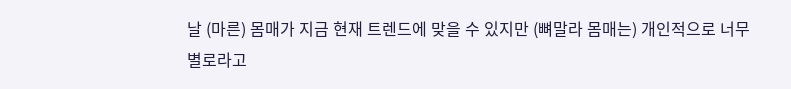날 (마른) 몸매가 지금 현재 트렌드에 맞을 수 있지만 (뼈말라 몸매는) 개인적으로 너무 별로라고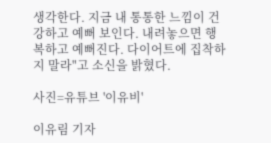생각한다. 지금 내 통통한 느낌이 건강하고 예뻐 보인다. 내려놓으면 행복하고 예뻐진다. 다이어트에 집착하지 말라"고 소신을 밝혔다.

사진=유튜브 '이유비'

이유림 기자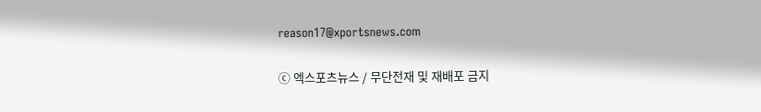reason17@xportsnews.com

ⓒ 엑스포츠뉴스 / 무단전재 및 재배포 금지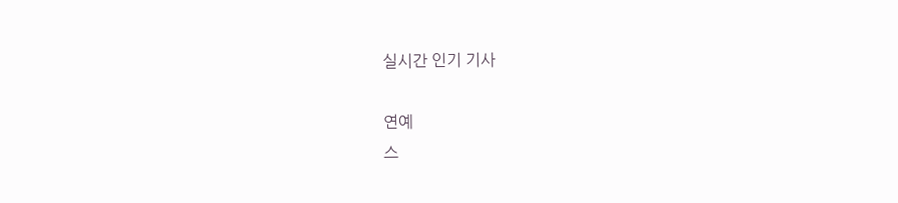실시간 인기 기사

연예
스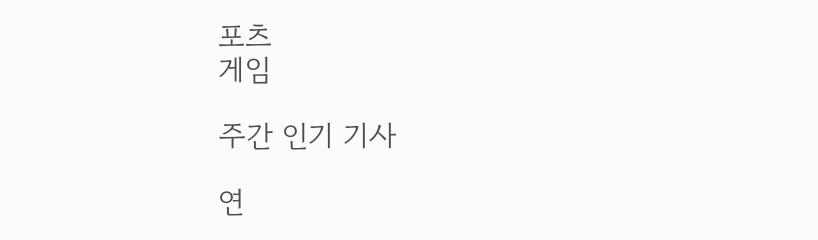포츠
게임

주간 인기 기사

연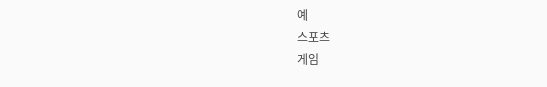예
스포츠
게임